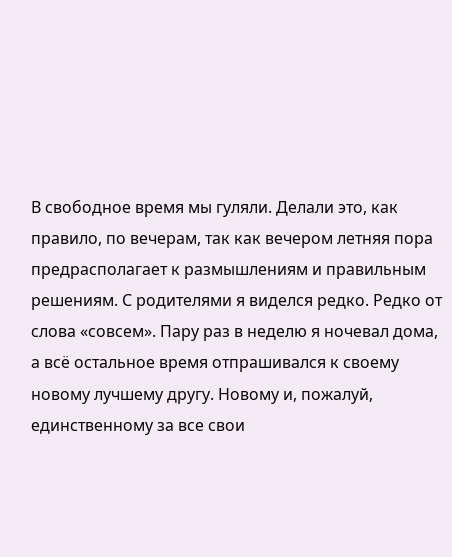В свободное время мы гуляли. Делали это, как правило, по вечерам, так как вечером летняя пора предрасполагает к размышлениям и правильным решениям. С родителями я виделся редко. Редко от слова «совсем». Пару раз в неделю я ночевал дома, а всё остальное время отпрашивался к своему новому лучшему другу. Новому и, пожалуй, единственному за все свои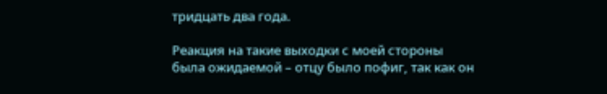тридцать два года.

Реакция на такие выходки с моей стороны была ожидаемой – отцу было пофиг, так как он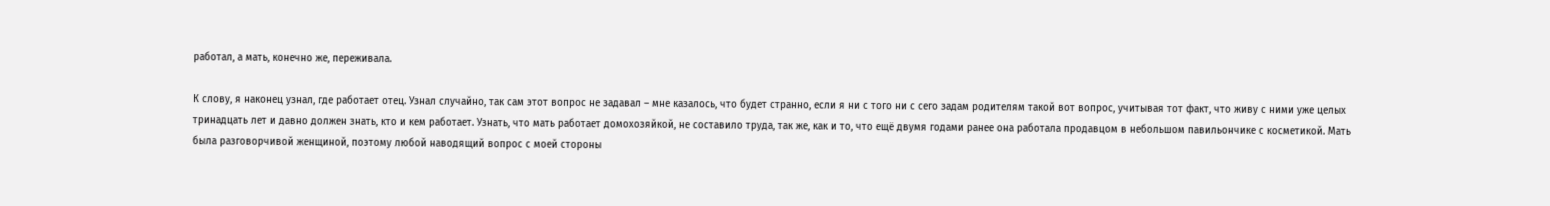работал, а мать, конечно же, переживала.

К слову, я наконец узнал, где работает отец. Узнал случайно, так сам этот вопрос не задавал – мне казалось, что будет странно, если я ни с того ни с сего задам родителям такой вот вопрос, учитывая тот факт, что живу с ними уже целых тринадцать лет и давно должен знать, кто и кем работает. Узнать, что мать работает домохозяйкой, не составило труда, так же, как и то, что ещё двумя годами ранее она работала продавцом в небольшом павильончике с косметикой. Мать была разговорчивой женщиной, поэтому любой наводящий вопрос с моей стороны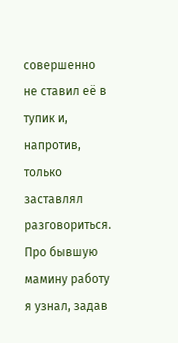совершенно не ставил её в тупик и, напротив, только заставлял разговориться. Про бывшую мамину работу я узнал, задав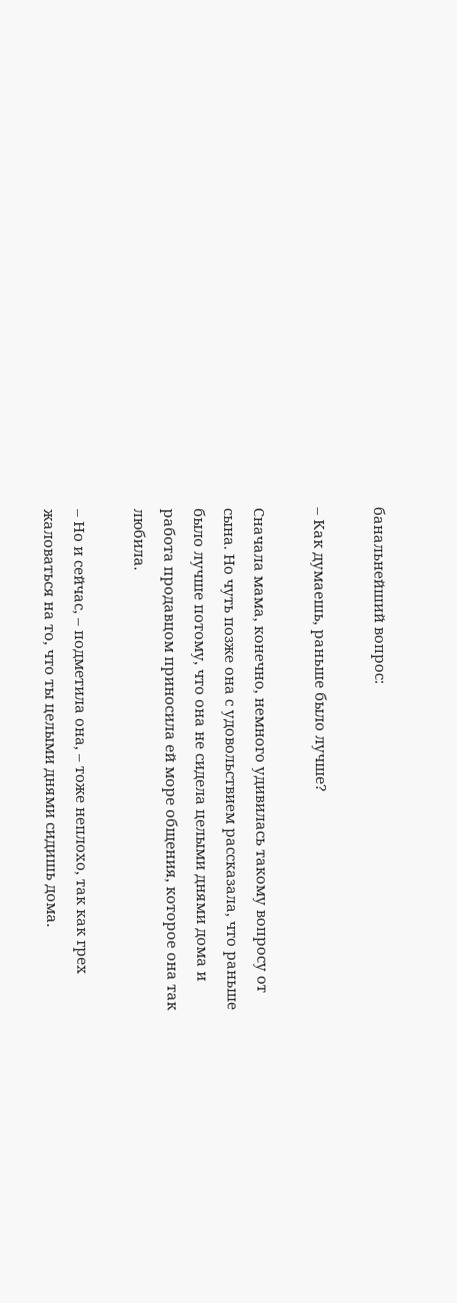банальнейший вопрос:

– Как думаешь, раньше было лучше?

Сначала мама, конечно, немного удивилась такому вопросу от сына. Но чуть позже она с удовольствием рассказала, что раньше было лучше потому, что она не сидела целыми днями дома и работа продавцом приносила ей море общения, которое она так любила.

– Но и сейчас, – подметила она, – тоже неплохо, так как грех жаловаться на то, что ты целыми днями сидишь дома.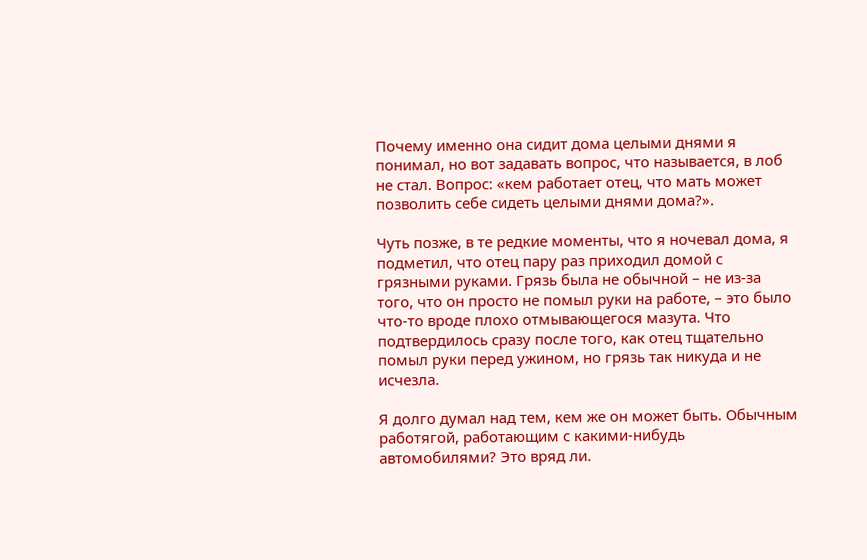Почему именно она сидит дома целыми днями я понимал, но вот задавать вопрос, что называется, в лоб не стал. Вопрос: «кем работает отец, что мать может позволить себе сидеть целыми днями дома?».

Чуть позже, в те редкие моменты, что я ночевал дома, я подметил, что отец пару раз приходил домой с грязными руками. Грязь была не обычной – не из-за того, что он просто не помыл руки на работе, – это было что-то вроде плохо отмывающегося мазута. Что подтвердилось сразу после того, как отец тщательно помыл руки перед ужином, но грязь так никуда и не исчезла.

Я долго думал над тем, кем же он может быть. Обычным работягой, работающим с какими-нибудь автомобилями? Это вряд ли.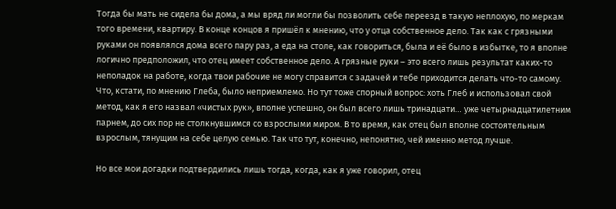Тогда бы мать не сидела бы дома, а мы вряд ли могли бы позволить себе переезд в такую неплохую, по меркам того времени, квартиру. В конце концов я пришёл к мнению, что у отца собственное дело. Так как с грязными руками он появлялся дома всего пару раз, а еда на столе, как говориться, была и её было в избытке, то я вполне логично предположил, что отец имеет собственное дело. А грязные руки – это всего лишь результат каких-то неполадок на работе, когда твои рабочие не могу справится с задачей и тебе приходится делать что-то самому. Что, кстати, по мнению Глеба, было неприемлемо. Но тут тоже спорный вопрос: хоть Глеб и использовал свой метод, как я его назвал «чистых рук», вполне успешно, он был всего лишь тринадцати… уже четырнадцатилетним парнем, до сих пор не столкнувшимся со взрослыми миром. В то время, как отец был вполне состоятельным взрослым, тянущим на себе целую семью. Так что тут, конечно, непонятно, чей именно метод лучше.

Но все мои догадки подтвердились лишь тогда, когда, как я уже говорил, отец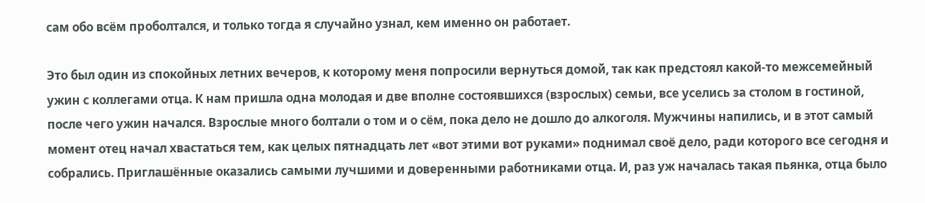сам обо всём проболтался, и только тогда я случайно узнал, кем именно он работает.

Это был один из спокойных летних вечеров, к которому меня попросили вернуться домой, так как предстоял какой-то межсемейный ужин с коллегами отца. К нам пришла одна молодая и две вполне состоявшихся (взрослых) семьи, все уселись за столом в гостиной, после чего ужин начался. Взрослые много болтали о том и о сём, пока дело не дошло до алкоголя. Мужчины напились, и в этот самый момент отец начал хвастаться тем, как целых пятнадцать лет «вот этими вот руками» поднимал своё дело, ради которого все сегодня и собрались. Приглашённые оказались самыми лучшими и доверенными работниками отца. И, раз уж началась такая пьянка, отца было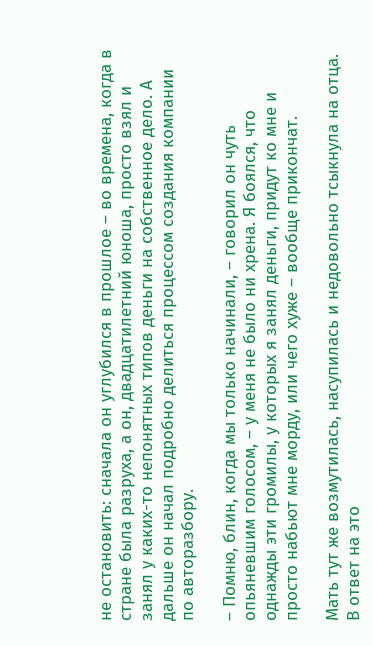не остановить: сначала он углубился в прошлое – во времена, когда в стране была разруха, а он, двадцатилетний юноша, просто взял и занял у каких-то непонятных типов деньги на собственное дело. А дальше он начал подробно делиться процессом создания компании по авторазбору.

– Помню, блин, когда мы только начинали, – говорил он чуть опьяневшим голосом, – у меня не было ни хрена. Я боялся, что однажды эти громилы, у которых я занял деньги, придут ко мне и просто набьют мне морду, или чего хуже – вообще прикончат.

Мать тут же возмутилась, насупилась и недовольно тсыкнула на отца. В ответ на это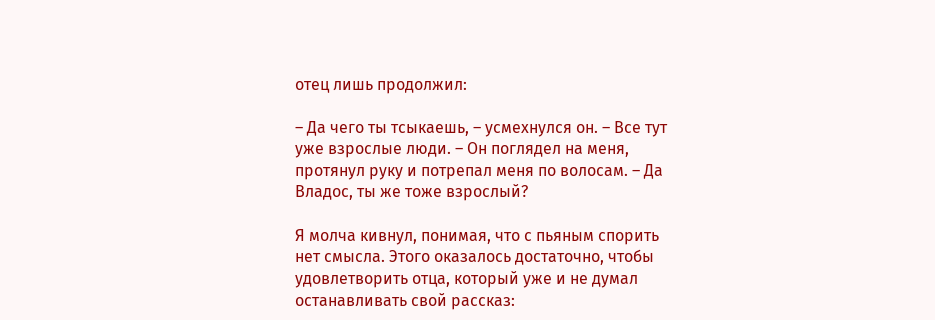отец лишь продолжил:

– Да чего ты тсыкаешь, – усмехнулся он. – Все тут уже взрослые люди. – Он поглядел на меня, протянул руку и потрепал меня по волосам. – Да Владос, ты же тоже взрослый?

Я молча кивнул, понимая, что с пьяным спорить нет смысла. Этого оказалось достаточно, чтобы удовлетворить отца, который уже и не думал останавливать свой рассказ: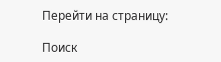Перейти на страницу:

Поиск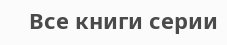Все книги серии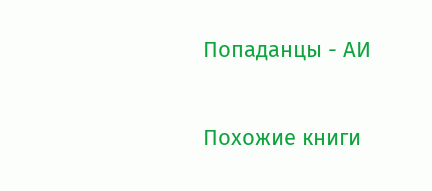Попаданцы - АИ

Похожие книги